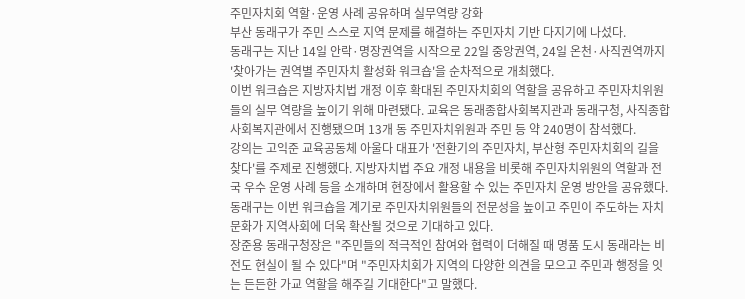주민자치회 역할·운영 사례 공유하며 실무역량 강화
부산 동래구가 주민 스스로 지역 문제를 해결하는 주민자치 기반 다지기에 나섰다.
동래구는 지난 14일 안락·명장권역을 시작으로 22일 중앙권역, 24일 온천·사직권역까지 '찾아가는 권역별 주민자치 활성화 워크숍'을 순차적으로 개최했다.
이번 워크숍은 지방자치법 개정 이후 확대된 주민자치회의 역할을 공유하고 주민자치위원들의 실무 역량을 높이기 위해 마련됐다. 교육은 동래종합사회복지관과 동래구청, 사직종합사회복지관에서 진행됐으며 13개 동 주민자치위원과 주민 등 약 240명이 참석했다.
강의는 고익준 교육공동체 아울다 대표가 '전환기의 주민자치, 부산형 주민자치회의 길을 찾다'를 주제로 진행했다. 지방자치법 주요 개정 내용을 비롯해 주민자치위원의 역할과 전국 우수 운영 사례 등을 소개하며 현장에서 활용할 수 있는 주민자치 운영 방안을 공유했다.
동래구는 이번 워크숍을 계기로 주민자치위원들의 전문성을 높이고 주민이 주도하는 자치문화가 지역사회에 더욱 확산될 것으로 기대하고 있다.
장준용 동래구청장은 "주민들의 적극적인 참여와 협력이 더해질 때 명품 도시 동래라는 비전도 현실이 될 수 있다"며 "주민자치회가 지역의 다양한 의견을 모으고 주민과 행정을 잇는 든든한 가교 역할을 해주길 기대한다"고 말했다.